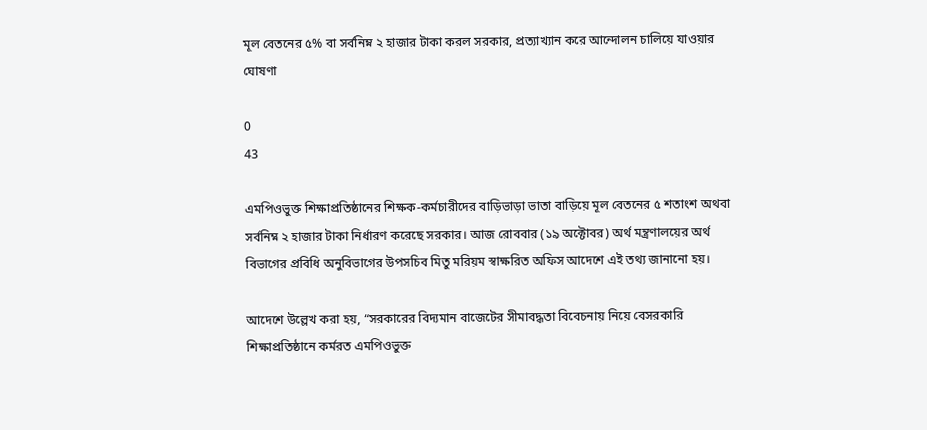মূল বেতনের ৫% বা সর্বনিম্ন ২ হাজার টাকা করল সরকার, প্রত্যাখ্যান করে আন্দোলন চালিয়ে যাওয়ার ঘোষণা

0
43

এমপিওভুক্ত শিক্ষাপ্রতিষ্ঠানের শিক্ষক-কর্মচারীদের বাড়িভাড়া ভাতা বাড়িয়ে মূল বেতনের ৫ শতাংশ অথবা সর্বনিম্ন ২ হাজার টাকা নির্ধারণ করেছে সরকার। আজ রোববার (১৯ অক্টোবর) অর্থ মন্ত্রণালয়ের অর্থ বিভাগের প্রবিধি অনুবিভাগের উপসচিব মিতু মরিয়ম স্বাক্ষরিত অফিস আদেশে এই তথ্য জানানো হয়।

আদেশে উল্লেখ করা হয়, “সরকারের বিদ্যমান বাজেটের সীমাবদ্ধতা বিবেচনায় নিয়ে বেসরকারি শিক্ষাপ্রতিষ্ঠানে কর্মরত এমপিওভুক্ত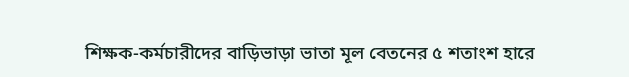শিক্ষক-কর্মচারীদের বাড়িভাড়া ভাতা মূল বেতনের ৫ শতাংশ হারে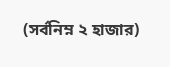(সর্বনিম্ন ২ হাজার)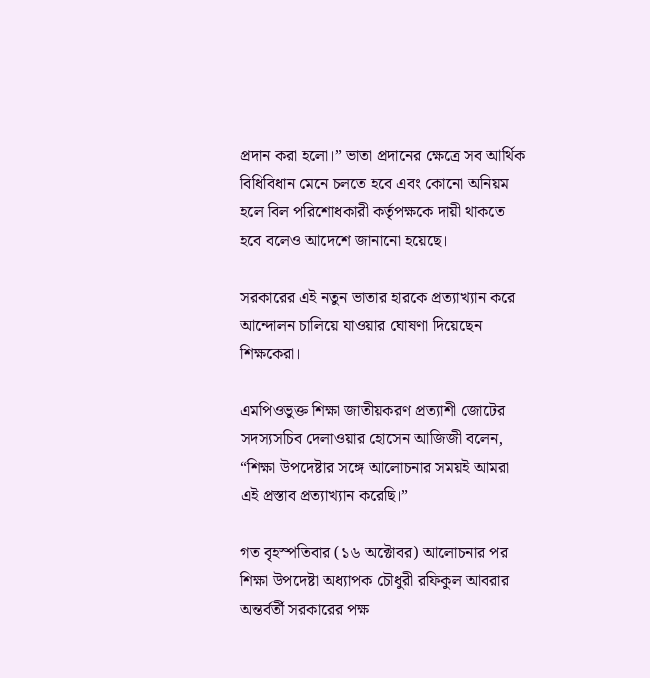প্রদান করা হলো।” ভাতা প্রদানের ক্ষেত্রে সব আর্থিক বিধিবিধান মেনে চলতে হবে এবং কোনো অনিয়ম হলে বিল পরিশোধকারী কর্তৃপক্ষকে দায়ী থাকতে হবে বলেও আদেশে জানানো হয়েছে।

সরকারের এই নতুন ভাতার হারকে প্রত্যাখ্যান করে আন্দোলন চালিয়ে যাওয়ার ঘোষণা দিয়েছেন শিক্ষকেরা।

এমপিওভুক্ত শিক্ষা জাতীয়করণ প্রত্যাশী জোটের সদস্যসচিব দেলাওয়ার হোসেন আজিজী বলেন, “শিক্ষা উপদেষ্টার সঙ্গে আলোচনার সময়ই আমরা এই প্রস্তাব প্রত্যাখ্যান করেছি।”

গত বৃহস্পতিবার (১৬ অক্টোবর) আলোচনার পর শিক্ষা উপদেষ্টা অধ্যাপক চৌধুরী রফিকুল আবরার অন্তর্বর্তী সরকারের পক্ষ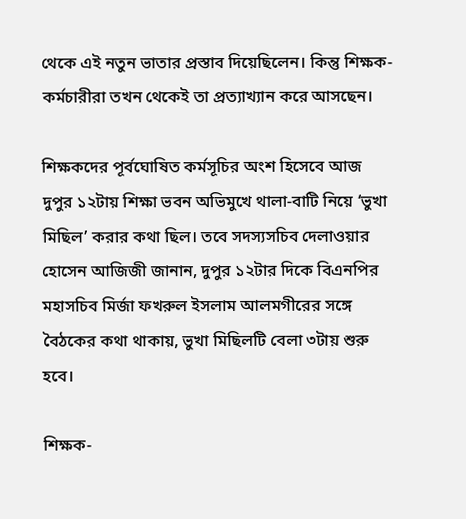থেকে এই নতুন ভাতার প্রস্তাব দিয়েছিলেন। কিন্তু শিক্ষক-কর্মচারীরা তখন থেকেই তা প্রত্যাখ্যান করে আসছেন।

শিক্ষকদের পূর্বঘোষিত কর্মসূচির অংশ হিসেবে আজ দুপুর ১২টায় শিক্ষা ভবন অভিমুখে থালা-বাটি নিয়ে ‘ভুখা মিছিল’ করার কথা ছিল। তবে সদস্যসচিব দেলাওয়ার হোসেন আজিজী জানান, দুপুর ১২টার দিকে বিএনপির মহাসচিব মির্জা ফখরুল ইসলাম আলমগীরের সঙ্গে বৈঠকের কথা থাকায়, ভুখা মিছিলটি বেলা ৩টায় শুরু হবে।

শিক্ষক-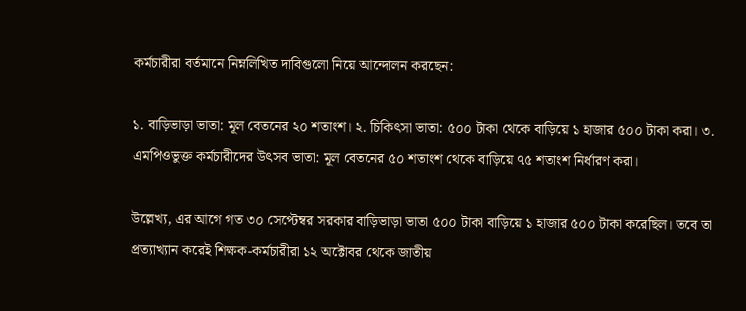কর্মচারীরা বর্তমানে নিম্নলিখিত দাবিগুলো নিয়ে আন্দোলন করছেন:

১. বাড়িভাড়া ভাতা: মূল বেতনের ২০ শতাংশ। ২. চিকিৎসা ভাতা: ৫০০ টাকা থেকে বাড়িয়ে ১ হাজার ৫০০ টাকা করা। ৩. এমপিওভুক্ত কর্মচারীদের উৎসব ভাতা: মূল বেতনের ৫০ শতাংশ থেকে বাড়িয়ে ৭৫ শতাংশ নির্ধারণ করা।

উল্লেখ্য, এর আগে গত ৩০ সেপ্টেম্বর সরকার বাড়িভাড়া ভাতা ৫০০ টাকা বাড়িয়ে ১ হাজার ৫০০ টাকা করেছিল। তবে তা প্রত্যাখ্যান করেই শিক্ষক-কর্মচারীরা ১২ অক্টোবর থেকে জাতীয়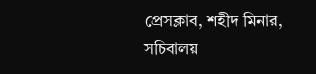প্রেসক্লাব, শহীদ মিনার, সচিবালয়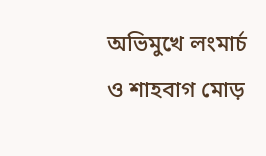অভিমুখে লংমার্চ ও শাহবাগ মোড়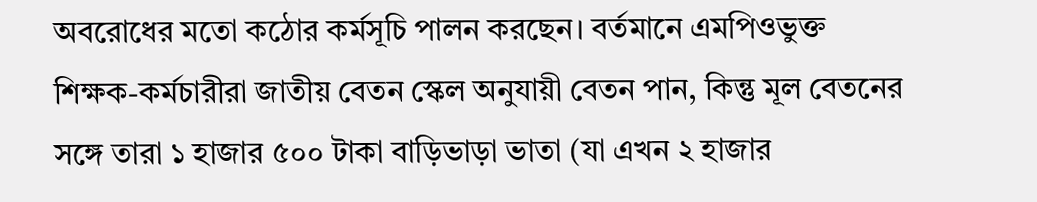অবরোধের মতো কঠোর কর্মসূচি পালন করছেন। বর্তমানে এমপিওভুক্ত শিক্ষক-কর্মচারীরা জাতীয় বেতন স্কেল অনুযায়ী বেতন পান, কিন্তু মূল বেতনের সঙ্গে তারা ১ হাজার ৫০০ টাকা বাড়িভাড়া ভাতা (যা এখন ২ হাজার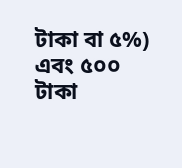টাকা বা ৫%) এবং ৫০০ টাকা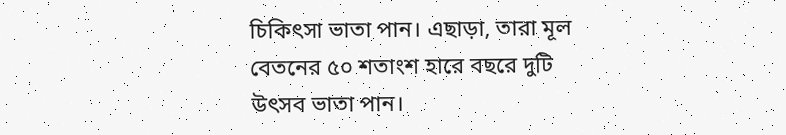চিকিৎসা ভাতা পান। এছাড়া, তারা মূল বেতনের ৫০ শতাংশ হারে বছরে দুটি উৎসব ভাতা পান।